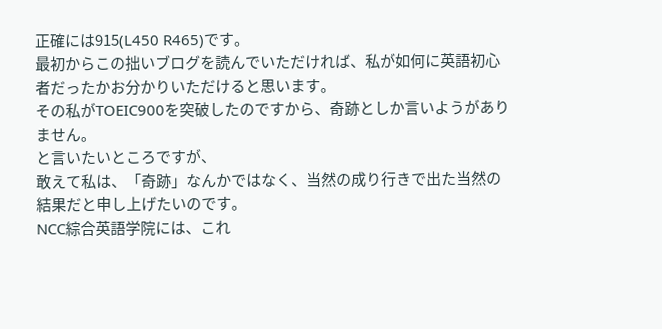正確には915(L450 R465)です。
最初からこの拙いブログを読んでいただければ、私が如何に英語初心者だったかお分かりいただけると思います。
その私がTOEIC900を突破したのですから、奇跡としか言いようがありません。
と言いたいところですが、
敢えて私は、「奇跡」なんかではなく、当然の成り行きで出た当然の結果だと申し上げたいのです。
NCC綜合英語学院には、これ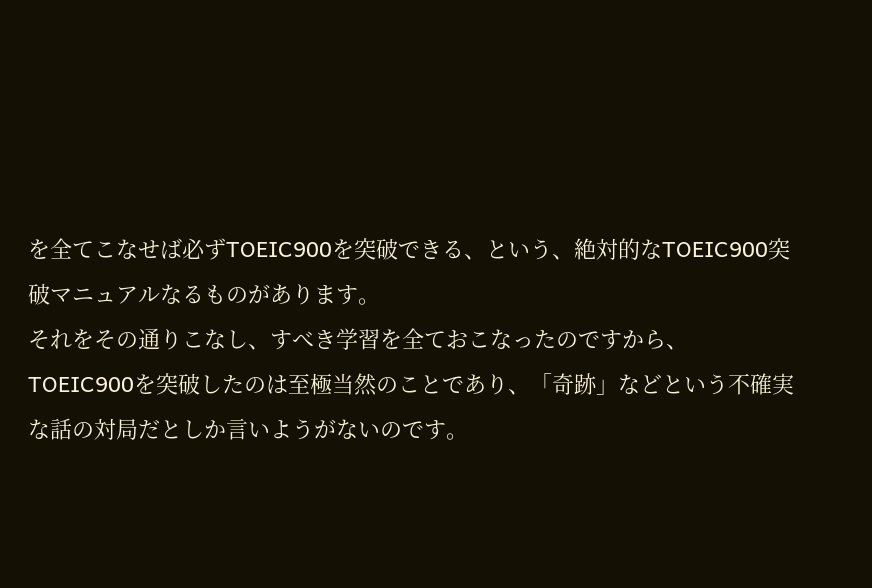を全てこなせば必ずTOEIC900を突破できる、という、絶対的なTOEIC900突破マニュアルなるものがあります。
それをその通りこなし、すべき学習を全ておこなったのですから、
TOEIC900を突破したのは至極当然のことであり、「奇跡」などという不確実な話の対局だとしか言いようがないのです。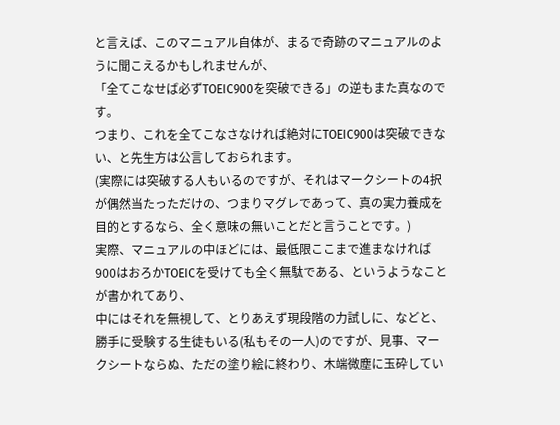と言えば、このマニュアル自体が、まるで奇跡のマニュアルのように聞こえるかもしれませんが、
「全てこなせば必ずTOEIC900を突破できる」の逆もまた真なのです。
つまり、これを全てこなさなければ絶対にTOEIC900は突破できない、と先生方は公言しておられます。
(実際には突破する人もいるのですが、それはマークシートの4択が偶然当たっただけの、つまりマグレであって、真の実力養成を目的とするなら、全く意味の無いことだと言うことです。)
実際、マニュアルの中ほどには、最低限ここまで進まなければ900はおろかTOEICを受けても全く無駄である、というようなことが書かれてあり、
中にはそれを無視して、とりあえず現段階の力試しに、などと、勝手に受験する生徒もいる(私もその一人)のですが、見事、マークシートならぬ、ただの塗り絵に終わり、木端微塵に玉砕してい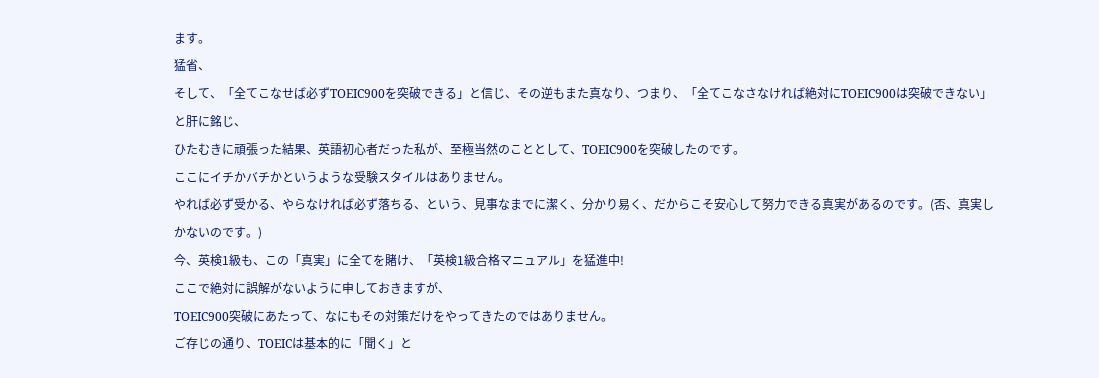ます。
猛省、
そして、「全てこなせば必ずTOEIC900を突破できる」と信じ、その逆もまた真なり、つまり、「全てこなさなければ絶対にTOEIC900は突破できない」と肝に銘じ、
ひたむきに頑張った結果、英語初心者だった私が、至極当然のこととして、TOEIC900を突破したのです。
ここにイチかバチかというような受験スタイルはありません。
やれば必ず受かる、やらなければ必ず落ちる、という、見事なまでに潔く、分かり易く、だからこそ安心して努力できる真実があるのです。(否、真実しかないのです。)
今、英検1級も、この「真実」に全てを賭け、「英検1級合格マニュアル」を猛進中!
ここで絶対に誤解がないように申しておきますが、
TOEIC900突破にあたって、なにもその対策だけをやってきたのではありません。
ご存じの通り、TOEICは基本的に「聞く」と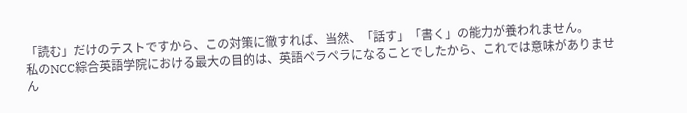「読む」だけのテストですから、この対策に徹すれば、当然、「話す」「書く」の能力が養われません。
私のNCC綜合英語学院における最大の目的は、英語ペラペラになることでしたから、これでは意味がありません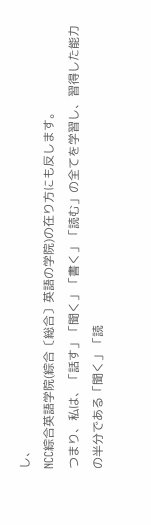し、
NCC綜合英語学院(綜合〔総合〕英語の学院)の在り方にも反します。
つまり、私は、「話す」「聞く」「書く」「読む」の全てを学習し、習得した能力の半分である「聞く」「読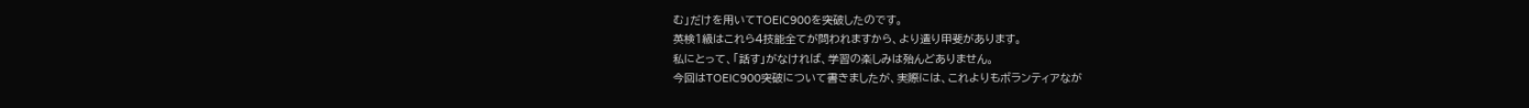む」だけを用いてTOEIC900を突破したのです。
英検1級はこれら4技能全てが問われますから、より遣り甲斐があります。
私にとって、「話す」がなければ、学習の楽しみは殆んどありません。
今回はTOEIC900突破について書きましたが、実際には、これよりもボランティアなが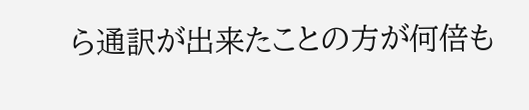ら通訳が出来たことの方が何倍も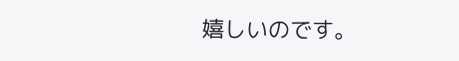嬉しいのです。